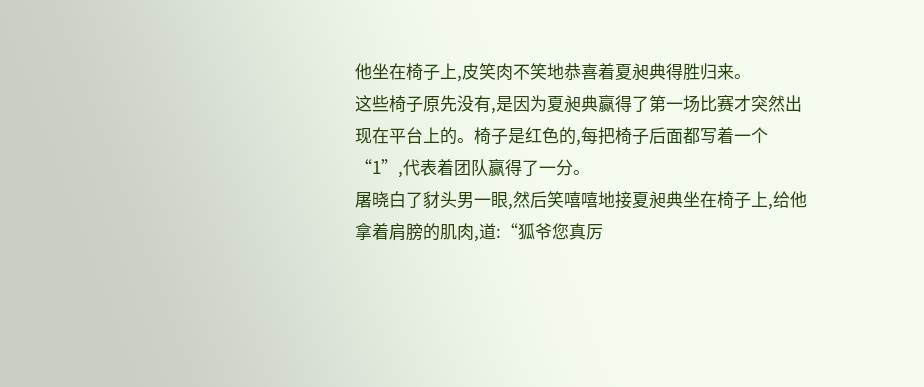他坐在椅子上,皮笑肉不笑地恭喜着夏昶典得胜归来。
这些椅子原先没有,是因为夏昶典赢得了第一场比赛才突然出现在平台上的。椅子是红色的,每把椅子后面都写着一个“1”,代表着团队赢得了一分。
屠晓白了豺头男一眼,然后笑嘻嘻地接夏昶典坐在椅子上,给他拿着肩膀的肌肉,道:“狐爷您真厉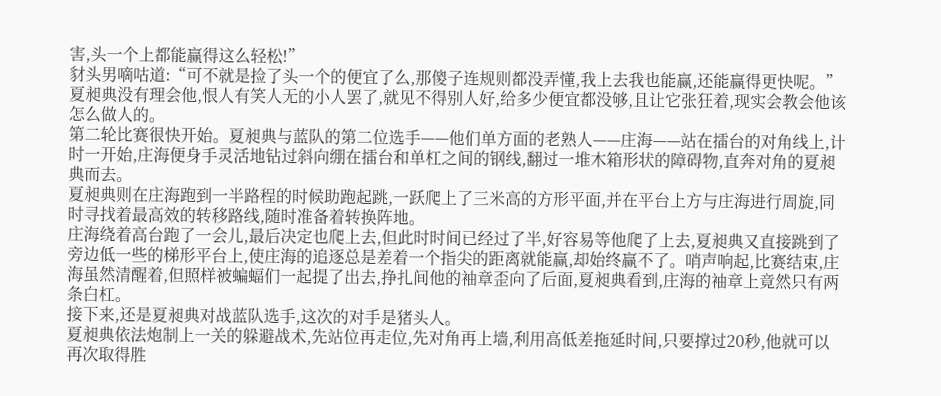害,头一个上都能赢得这么轻松!”
豺头男嘀咕道:“可不就是捡了头一个的便宜了么,那傻子连规则都没弄懂,我上去我也能赢,还能赢得更快呢。”
夏昶典没有理会他,恨人有笑人无的小人罢了,就见不得别人好,给多少便宜都没够,且让它张狂着,现实会教会他该怎么做人的。
第二轮比赛很快开始。夏昶典与蓝队的第二位选手——他们单方面的老熟人——庄海——站在擂台的对角线上,计时一开始,庄海便身手灵活地钻过斜向绷在擂台和单杠之间的钢线,翻过一堆木箱形状的障碍物,直奔对角的夏昶典而去。
夏昶典则在庄海跑到一半路程的时候助跑起跳,一跃爬上了三米高的方形平面,并在平台上方与庄海进行周旋,同时寻找着最高效的转移路线,随时准备着转换阵地。
庄海绕着高台跑了一会儿,最后决定也爬上去,但此时时间已经过了半,好容易等他爬了上去,夏昶典又直接跳到了旁边低一些的梯形平台上,使庄海的追逐总是差着一个指尖的距离就能赢,却始终赢不了。哨声响起,比赛结束,庄海虽然清醒着,但照样被蝙蝠们一起提了出去,挣扎间他的袖章歪向了后面,夏昶典看到,庄海的袖章上竟然只有两条白杠。
接下来,还是夏昶典对战蓝队选手,这次的对手是猪头人。
夏昶典依法炮制上一关的躲避战术,先站位再走位,先对角再上墙,利用高低差拖延时间,只要撑过20秒,他就可以再次取得胜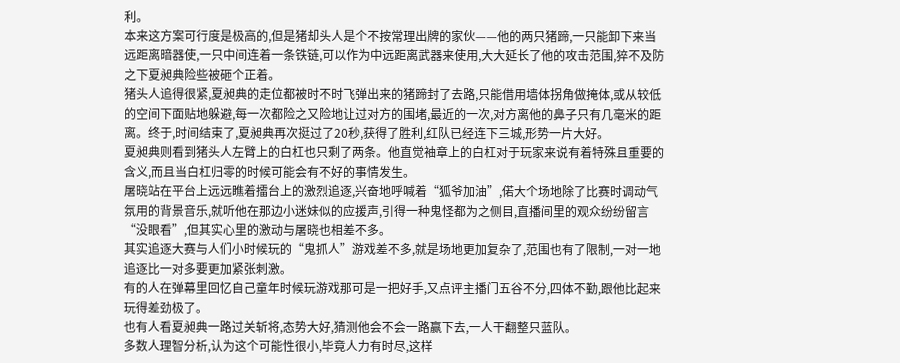利。
本来这方案可行度是极高的,但是猪却头人是个不按常理出牌的家伙——他的两只猪蹄,一只能卸下来当远距离暗器使,一只中间连着一条铁链,可以作为中远距离武器来使用,大大延长了他的攻击范围,猝不及防之下夏昶典险些被砸个正着。
猪头人追得很紧,夏昶典的走位都被时不时飞弹出来的猪蹄封了去路,只能借用墙体拐角做掩体,或从较低的空间下面贴地躲避,每一次都险之又险地让过对方的围堵,最近的一次,对方离他的鼻子只有几毫米的距离。终于,时间结束了,夏昶典再次挺过了20秒,获得了胜利,红队已经连下三城,形势一片大好。
夏昶典则看到猪头人左臂上的白杠也只剩了两条。他直觉袖章上的白杠对于玩家来说有着特殊且重要的含义,而且当白杠归零的时候可能会有不好的事情发生。
屠晓站在平台上远远瞧着擂台上的激烈追逐,兴奋地呼喊着“狐爷加油”,偌大个场地除了比赛时调动气氛用的背景音乐,就听他在那边小迷妹似的应援声,引得一种鬼怪都为之侧目,直播间里的观众纷纷留言“没眼看”,但其实心里的激动与屠晓也相差不多。
其实追逐大赛与人们小时候玩的“鬼抓人”游戏差不多,就是场地更加复杂了,范围也有了限制,一对一地追逐比一对多要更加紧张刺激。
有的人在弹幕里回忆自己童年时候玩游戏那可是一把好手,又点评主播门五谷不分,四体不勤,跟他比起来玩得差劲极了。
也有人看夏昶典一路过关斩将,态势大好,猜测他会不会一路赢下去,一人干翻整只蓝队。
多数人理智分析,认为这个可能性很小,毕竟人力有时尽,这样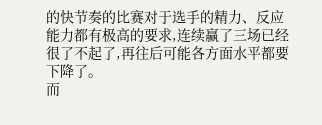的快节奏的比赛对于选手的精力、反应能力都有极高的要求,连续赢了三场已经很了不起了,再往后可能各方面水平都要下降了。
而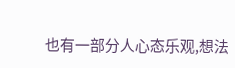也有一部分人心态乐观,想法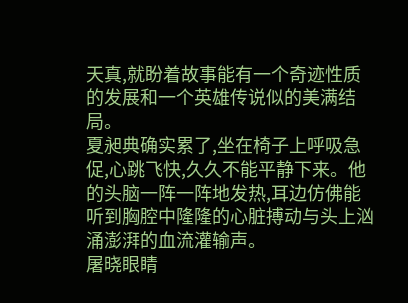天真,就盼着故事能有一个奇迹性质的发展和一个英雄传说似的美满结局。
夏昶典确实累了,坐在椅子上呼吸急促,心跳飞快,久久不能平静下来。他的头脑一阵一阵地发热,耳边仿佛能听到胸腔中隆隆的心脏搏动与头上汹涌澎湃的血流灌输声。
屠晓眼睛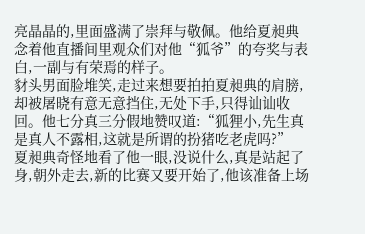亮晶晶的,里面盛满了崇拜与敬佩。他给夏昶典念着他直播间里观众们对他“狐爷”的夸奖与表白,一副与有荣焉的样子。
豺头男面脸堆笑,走过来想要拍拍夏昶典的肩膀,却被屠晓有意无意挡住,无处下手,只得讪讪收回。他七分真三分假地赞叹道:“狐狸小,先生真是真人不露相,这就是所谓的扮猪吃老虎吗?”
夏昶典奇怪地看了他一眼,没说什么,真是站起了身,朝外走去,新的比赛又要开始了,他该准备上场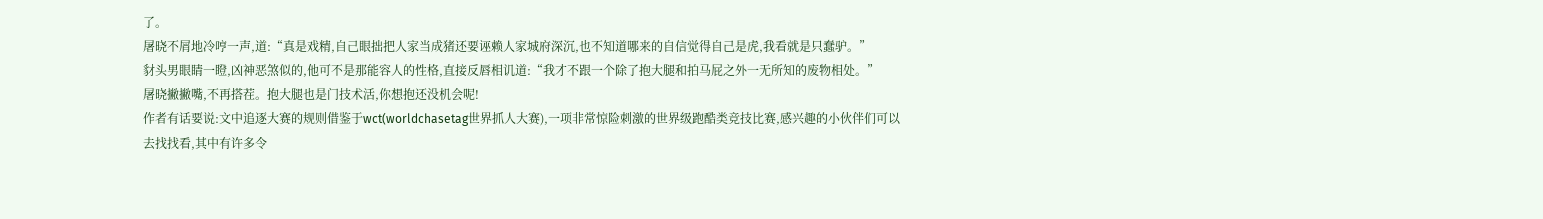了。
屠晓不屑地冷哼一声,道:“真是戏精,自己眼拙把人家当成猪还要诬赖人家城府深沉,也不知道哪来的自信觉得自己是虎,我看就是只蠢驴。”
豺头男眼睛一瞪,凶神恶煞似的,他可不是那能容人的性格,直接反唇相讥道:“我才不跟一个除了抱大腿和拍马屁之外一无所知的废物相处。”
屠晓撇撇嘴,不再搭茬。抱大腿也是门技术活,你想抱还没机会呢!
作者有话要说:文中追逐大赛的规则借鉴于wct(worldchasetag世界抓人大赛),一项非常惊险刺激的世界级跑酷类竞技比赛,感兴趣的小伙伴们可以去找找看,其中有许多令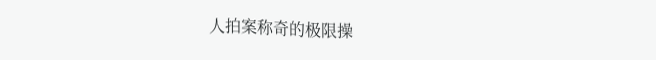人拍案称奇的极限操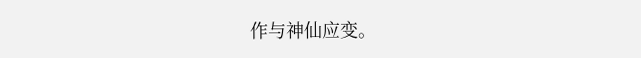作与神仙应变。